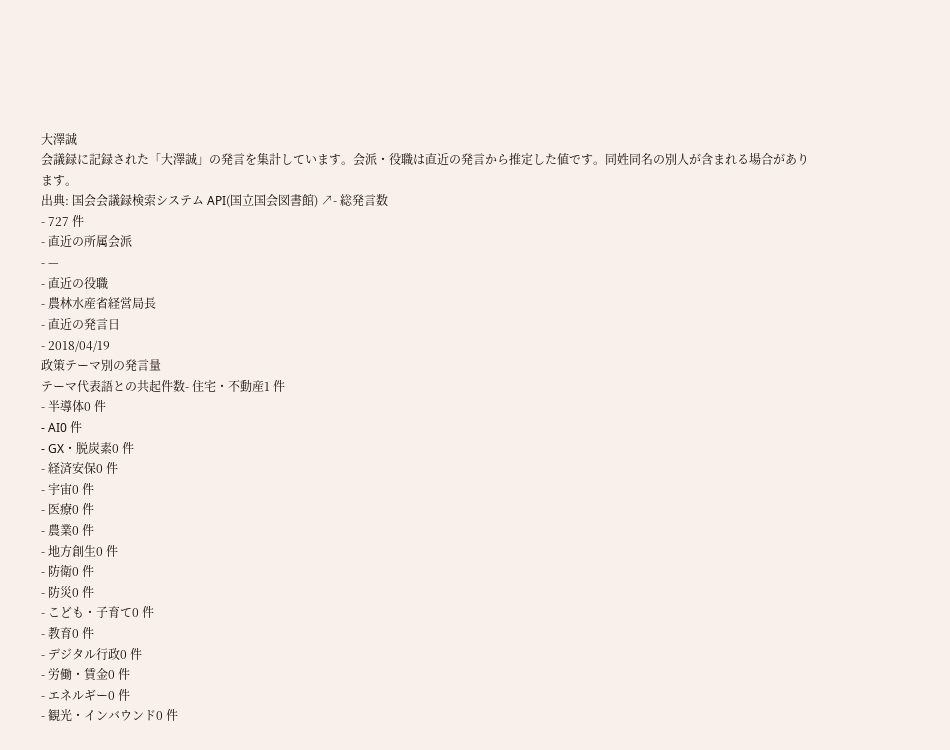大澤誠
会議録に記録された「大澤誠」の発言を集計しています。会派・役職は直近の発言から推定した値です。同姓同名の別人が含まれる場合があります。
出典: 国会会議録検索システム API(国立国会図書館) ↗- 総発言数
- 727 件
- 直近の所属会派
- —
- 直近の役職
- 農林水産省経営局長
- 直近の発言日
- 2018/04/19
政策テーマ別の発言量
テーマ代表語との共起件数- 住宅・不動産1 件
- 半導体0 件
- AI0 件
- GX・脱炭素0 件
- 経済安保0 件
- 宇宙0 件
- 医療0 件
- 農業0 件
- 地方創生0 件
- 防衛0 件
- 防災0 件
- こども・子育て0 件
- 教育0 件
- デジタル行政0 件
- 労働・賃金0 件
- エネルギー0 件
- 観光・インバウンド0 件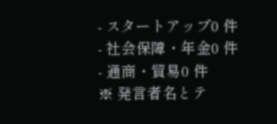- スタートアップ0 件
- 社会保障・年金0 件
- 通商・貿易0 件
※ 発言者名とテ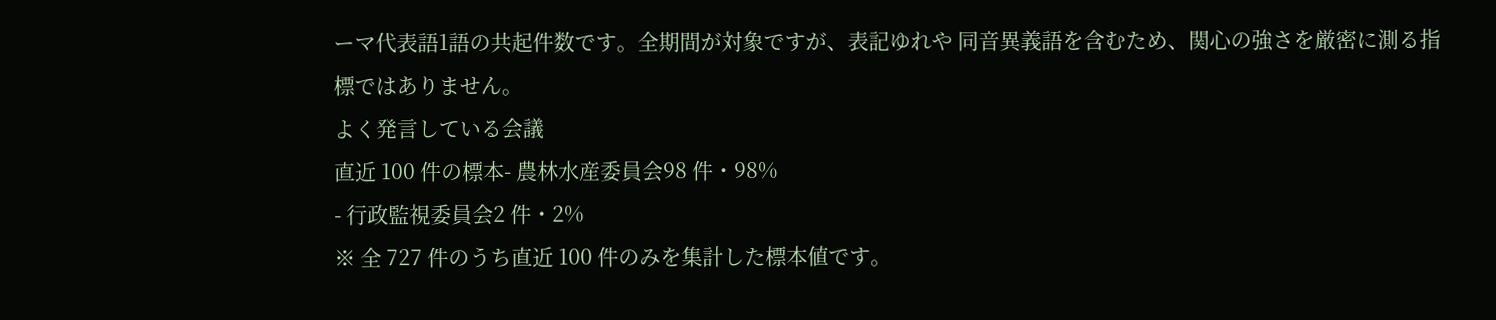ーマ代表語1語の共起件数です。全期間が対象ですが、表記ゆれや 同音異義語を含むため、関心の強さを厳密に測る指標ではありません。
よく発言している会議
直近 100 件の標本- 農林水産委員会98 件・98%
- 行政監視委員会2 件・2%
※ 全 727 件のうち直近 100 件のみを集計した標本値です。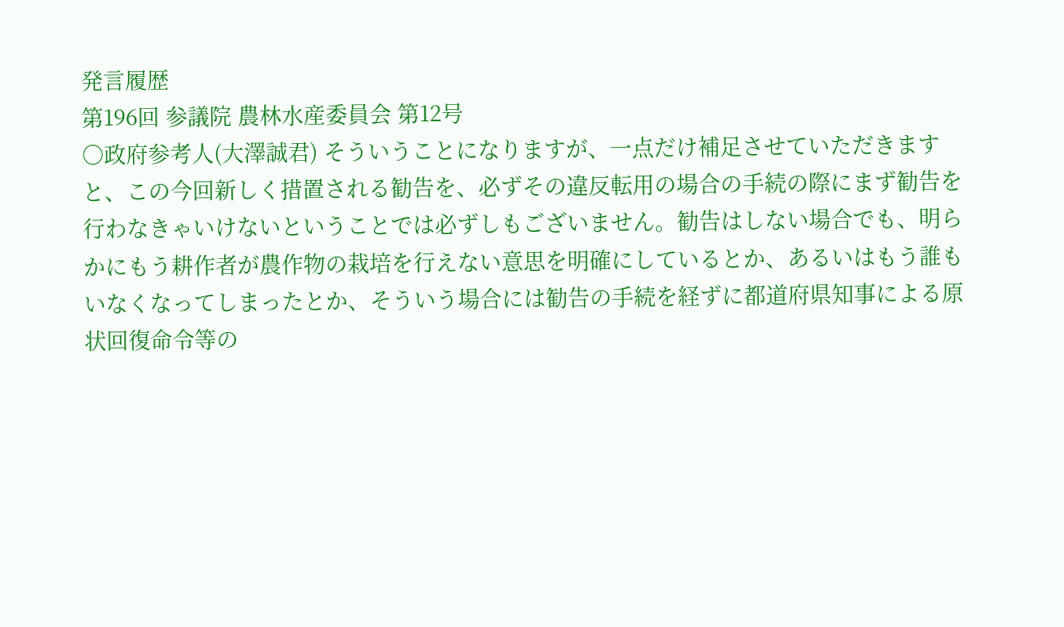発言履歴
第196回 参議院 農林水産委員会 第12号
○政府参考人(大澤誠君) そういうことになりますが、一点だけ補足させていただきますと、この今回新しく措置される勧告を、必ずその違反転用の場合の手続の際にまず勧告を行わなきゃいけないということでは必ずしもございません。勧告はしない場合でも、明らかにもう耕作者が農作物の栽培を行えない意思を明確にしているとか、あるいはもう誰もいなくなってしまったとか、そういう場合には勧告の手続を経ずに都道府県知事による原状回復命令等の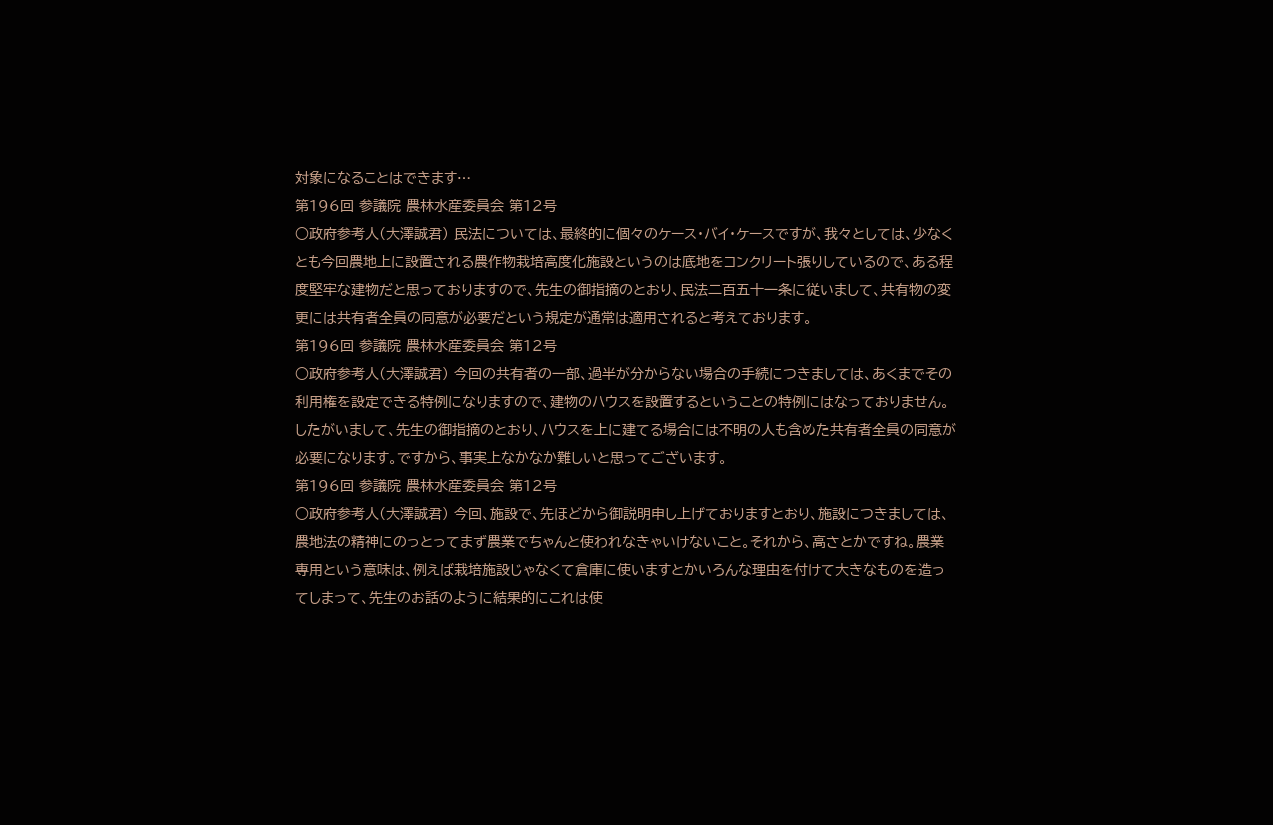対象になることはできます…
第196回 参議院 農林水産委員会 第12号
○政府参考人(大澤誠君) 民法については、最終的に個々のケース・バイ・ケースですが、我々としては、少なくとも今回農地上に設置される農作物栽培高度化施設というのは底地をコンクリート張りしているので、ある程度堅牢な建物だと思っておりますので、先生の御指摘のとおり、民法二百五十一条に従いまして、共有物の変更には共有者全員の同意が必要だという規定が通常は適用されると考えております。
第196回 参議院 農林水産委員会 第12号
○政府参考人(大澤誠君) 今回の共有者の一部、過半が分からない場合の手続につきましては、あくまでその利用権を設定できる特例になりますので、建物のハウスを設置するということの特例にはなっておりません。したがいまして、先生の御指摘のとおり、ハウスを上に建てる場合には不明の人も含めた共有者全員の同意が必要になります。ですから、事実上なかなか難しいと思ってございます。
第196回 参議院 農林水産委員会 第12号
○政府参考人(大澤誠君) 今回、施設で、先ほどから御説明申し上げておりますとおり、施設につきましては、農地法の精神にのっとってまず農業でちゃんと使われなきゃいけないこと。それから、高さとかですね。農業専用という意味は、例えば栽培施設じゃなくて倉庫に使いますとかいろんな理由を付けて大きなものを造ってしまって、先生のお話のように結果的にこれは使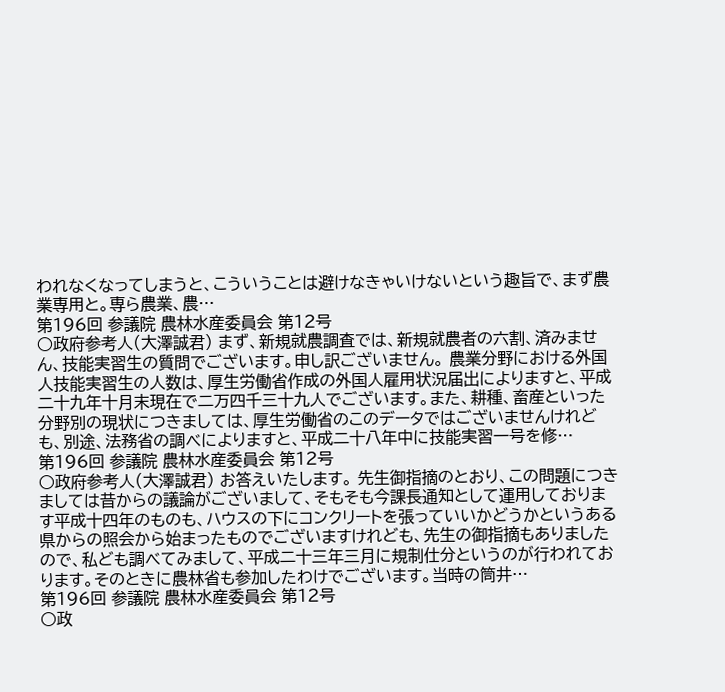われなくなってしまうと、こういうことは避けなきゃいけないという趣旨で、まず農業専用と。専ら農業、農…
第196回 参議院 農林水産委員会 第12号
○政府参考人(大澤誠君) まず、新規就農調査では、新規就農者の六割、済みません、技能実習生の質問でございます。申し訳ございません。 農業分野における外国人技能実習生の人数は、厚生労働省作成の外国人雇用状況届出によりますと、平成二十九年十月末現在で二万四千三十九人でございます。また、耕種、畜産といった分野別の現状につきましては、厚生労働省のこのデータではございませんけれども、別途、法務省の調べによりますと、平成二十八年中に技能実習一号を修…
第196回 参議院 農林水産委員会 第12号
○政府参考人(大澤誠君) お答えいたします。 先生御指摘のとおり、この問題につきましては昔からの議論がございまして、そもそも今課長通知として運用しております平成十四年のものも、ハウスの下にコンクリートを張っていいかどうかというある県からの照会から始まったものでございますけれども、先生の御指摘もありましたので、私ども調べてみまして、平成二十三年三月に規制仕分というのが行われております。そのときに農林省も参加したわけでございます。当時の筒井…
第196回 参議院 農林水産委員会 第12号
○政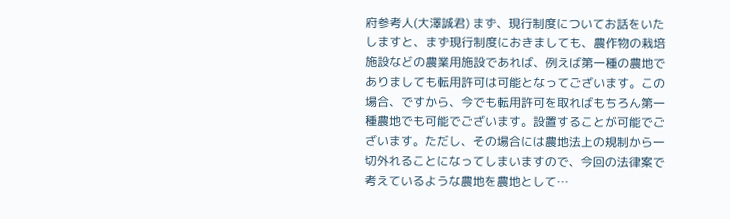府参考人(大澤誠君) まず、現行制度についてお話をいたしますと、まず現行制度におきましても、農作物の栽培施設などの農業用施設であれば、例えば第一種の農地でありましても転用許可は可能となってございます。この場合、ですから、今でも転用許可を取ればもちろん第一種農地でも可能でございます。設置することが可能でございます。ただし、その場合には農地法上の規制から一切外れることになってしまいますので、今回の法律案で考えているような農地を農地として…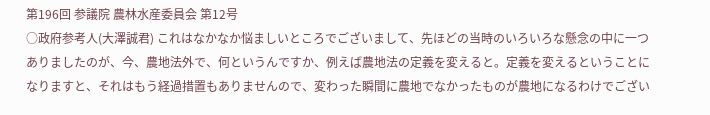第196回 参議院 農林水産委員会 第12号
○政府参考人(大澤誠君) これはなかなか悩ましいところでございまして、先ほどの当時のいろいろな懸念の中に一つありましたのが、今、農地法外で、何というんですか、例えば農地法の定義を変えると。定義を変えるということになりますと、それはもう経過措置もありませんので、変わった瞬間に農地でなかったものが農地になるわけでござい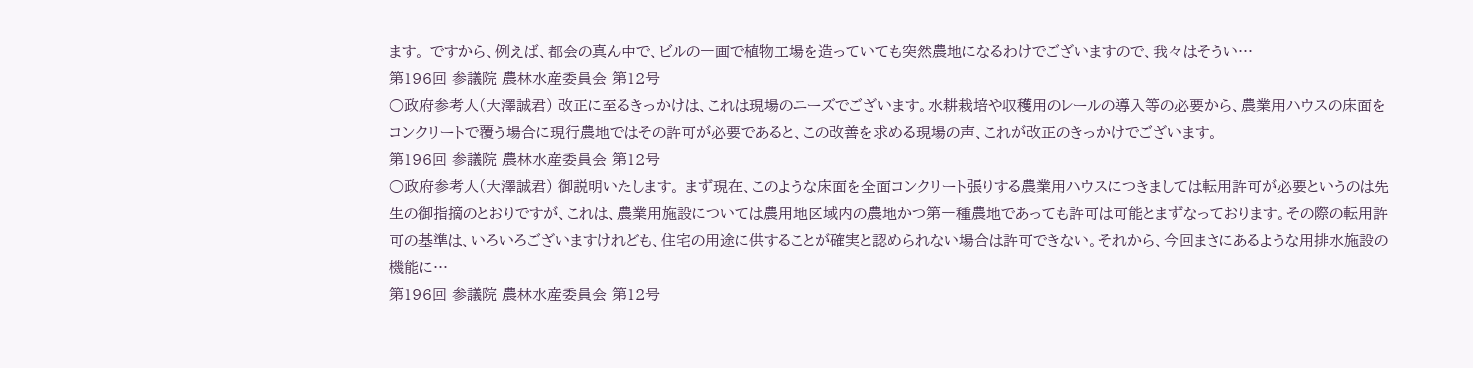ます。 ですから、例えば、都会の真ん中で、ビルの一画で植物工場を造っていても突然農地になるわけでございますので、我々はそうい…
第196回 参議院 農林水産委員会 第12号
○政府参考人(大澤誠君) 改正に至るきっかけは、これは現場のニーズでございます。水耕栽培や収穫用のレールの導入等の必要から、農業用ハウスの床面をコンクリートで覆う場合に現行農地ではその許可が必要であると、この改善を求める現場の声、これが改正のきっかけでございます。
第196回 参議院 農林水産委員会 第12号
○政府参考人(大澤誠君) 御説明いたします。 まず現在、このような床面を全面コンクリート張りする農業用ハウスにつきましては転用許可が必要というのは先生の御指摘のとおりですが、これは、農業用施設については農用地区域内の農地かつ第一種農地であっても許可は可能とまずなっております。その際の転用許可の基準は、いろいろございますけれども、住宅の用途に供することが確実と認められない場合は許可できない。それから、今回まさにあるような用排水施設の機能に…
第196回 参議院 農林水産委員会 第12号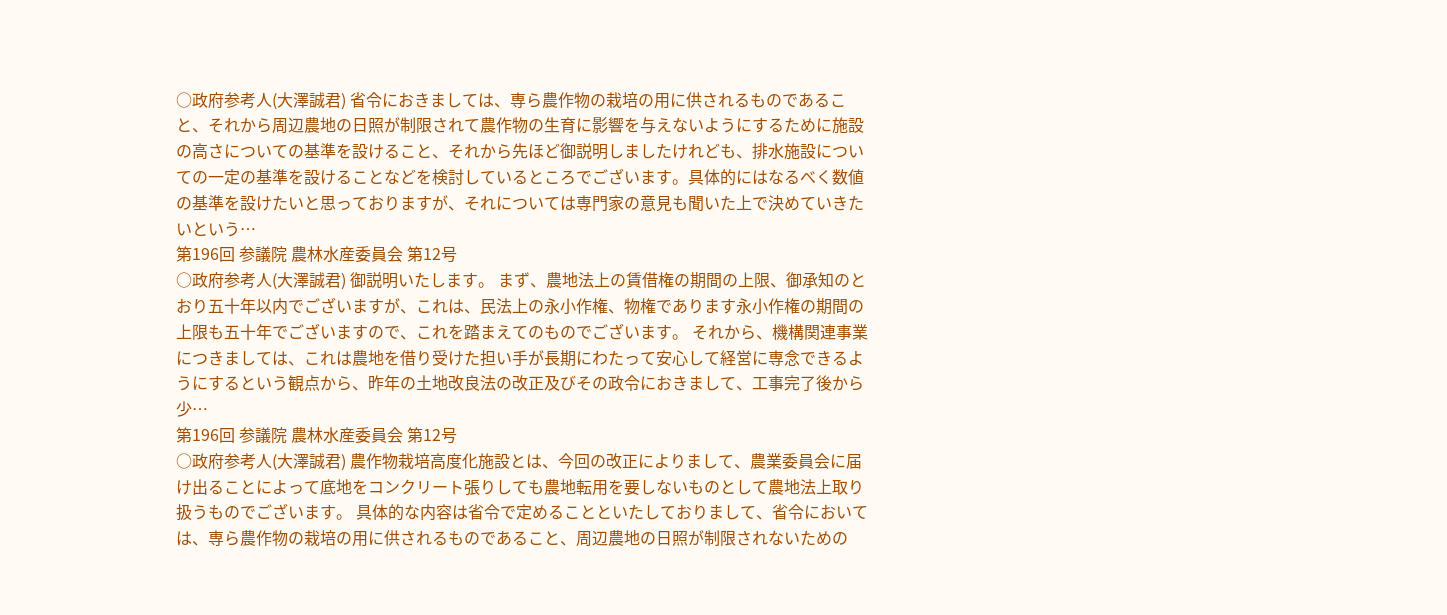○政府参考人(大澤誠君) 省令におきましては、専ら農作物の栽培の用に供されるものであること、それから周辺農地の日照が制限されて農作物の生育に影響を与えないようにするために施設の高さについての基準を設けること、それから先ほど御説明しましたけれども、排水施設についての一定の基準を設けることなどを検討しているところでございます。具体的にはなるべく数値の基準を設けたいと思っておりますが、それについては専門家の意見も聞いた上で決めていきたいという…
第196回 参議院 農林水産委員会 第12号
○政府参考人(大澤誠君) 御説明いたします。 まず、農地法上の賃借権の期間の上限、御承知のとおり五十年以内でございますが、これは、民法上の永小作権、物権であります永小作権の期間の上限も五十年でございますので、これを踏まえてのものでございます。 それから、機構関連事業につきましては、これは農地を借り受けた担い手が長期にわたって安心して経営に専念できるようにするという観点から、昨年の土地改良法の改正及びその政令におきまして、工事完了後から少…
第196回 参議院 農林水産委員会 第12号
○政府参考人(大澤誠君) 農作物栽培高度化施設とは、今回の改正によりまして、農業委員会に届け出ることによって底地をコンクリート張りしても農地転用を要しないものとして農地法上取り扱うものでございます。 具体的な内容は省令で定めることといたしておりまして、省令においては、専ら農作物の栽培の用に供されるものであること、周辺農地の日照が制限されないための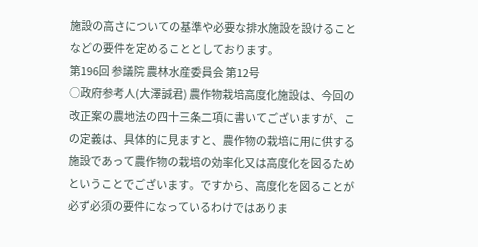施設の高さについての基準や必要な排水施設を設けることなどの要件を定めることとしております。
第196回 参議院 農林水産委員会 第12号
○政府参考人(大澤誠君) 農作物栽培高度化施設は、今回の改正案の農地法の四十三条二項に書いてございますが、この定義は、具体的に見ますと、農作物の栽培に用に供する施設であって農作物の栽培の効率化又は高度化を図るためということでございます。ですから、高度化を図ることが必ず必須の要件になっているわけではありま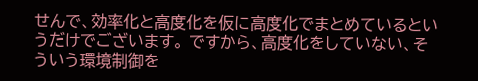せんで、効率化と高度化を仮に高度化でまとめているというだけでございます。 ですから、高度化をしていない、そういう環境制御を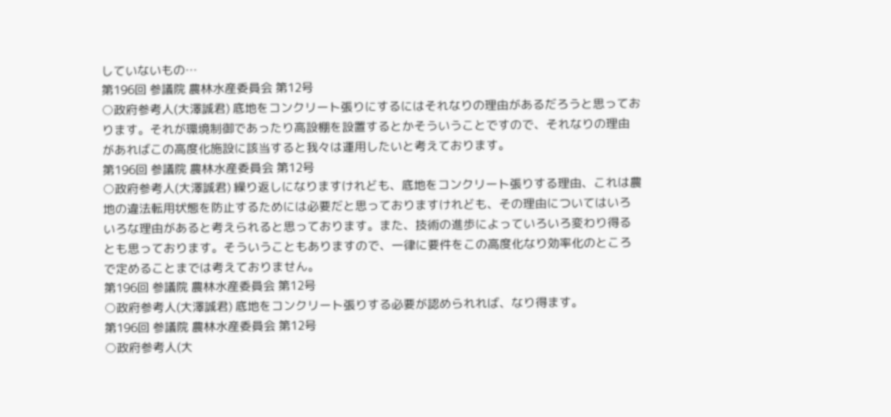していないもの…
第196回 参議院 農林水産委員会 第12号
○政府参考人(大澤誠君) 底地をコンクリート張りにするにはそれなりの理由があるだろうと思っております。それが環境制御であったり高設棚を設置するとかそういうことですので、それなりの理由があればこの高度化施設に該当すると我々は運用したいと考えております。
第196回 参議院 農林水産委員会 第12号
○政府参考人(大澤誠君) 繰り返しになりますけれども、底地をコンクリート張りする理由、これは農地の違法転用状態を防止するためには必要だと思っておりますけれども、その理由についてはいろいろな理由があると考えられると思っております。また、技術の進歩によっていろいろ変わり得るとも思っております。そういうこともありますので、一律に要件をこの高度化なり効率化のところで定めることまでは考えておりません。
第196回 参議院 農林水産委員会 第12号
○政府参考人(大澤誠君) 底地をコンクリート張りする必要が認められれば、なり得ます。
第196回 参議院 農林水産委員会 第12号
○政府参考人(大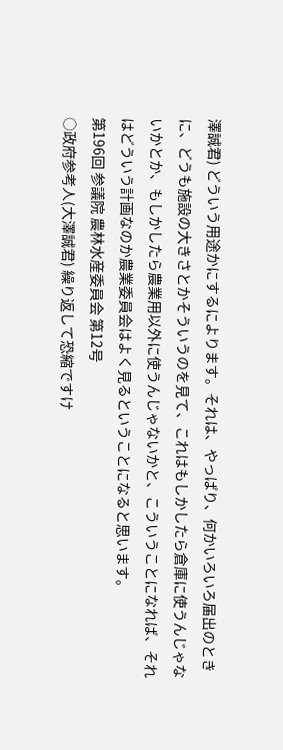澤誠君) どういう用途かにするによります。それは、やっぱり、何かいろいろ届出のときに、どうも施設の大きさとかそういうのを見て、これはもしかしたら倉庫に使うんじゃないかとか、もしかしたら農業用以外に使うんじゃないかと、こういうことになれば、それはどういう計画なのか農業委員会はよく見るということになると思います。
第196回 参議院 農林水産委員会 第12号
○政府参考人(大澤誠君) 繰り返して恐縮ですけ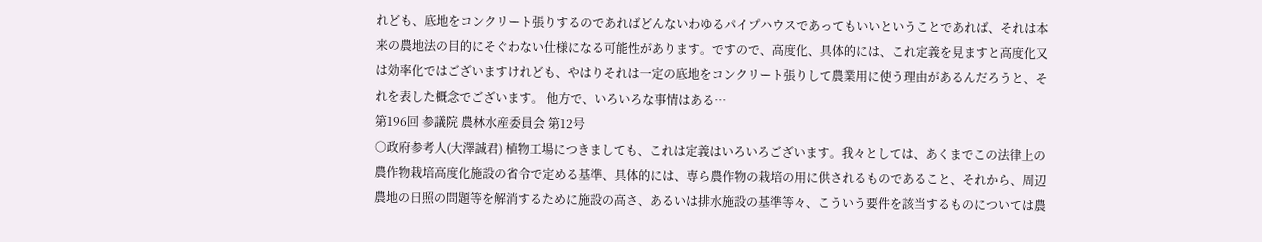れども、底地をコンクリート張りするのであればどんないわゆるパイプハウスであってもいいということであれば、それは本来の農地法の目的にそぐわない仕様になる可能性があります。ですので、高度化、具体的には、これ定義を見ますと高度化又は効率化ではございますけれども、やはりそれは一定の底地をコンクリート張りして農業用に使う理由があるんだろうと、それを表した概念でございます。 他方で、いろいろな事情はある…
第196回 参議院 農林水産委員会 第12号
○政府参考人(大澤誠君) 植物工場につきましても、これは定義はいろいろございます。我々としては、あくまでこの法律上の農作物栽培高度化施設の省令で定める基準、具体的には、専ら農作物の栽培の用に供されるものであること、それから、周辺農地の日照の問題等を解消するために施設の高さ、あるいは排水施設の基準等々、こういう要件を該当するものについては農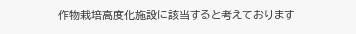作物栽培高度化施設に該当すると考えております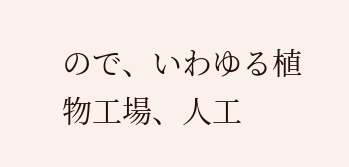ので、いわゆる植物工場、人工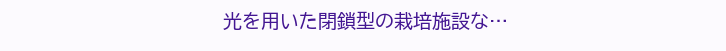光を用いた閉鎖型の栽培施設な…